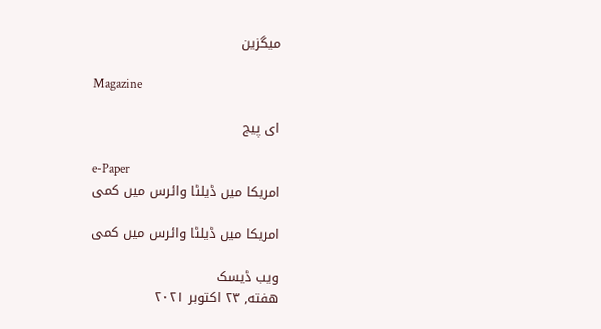میگزین

Magazine

ای پیج

e-Paper
امریکا میں ڈیلٹا وائرس میں کمی

امریکا میں ڈیلٹا وائرس میں کمی

ویب ڈیسک
هفته, ۲۳ اکتوبر ۲۰۲۱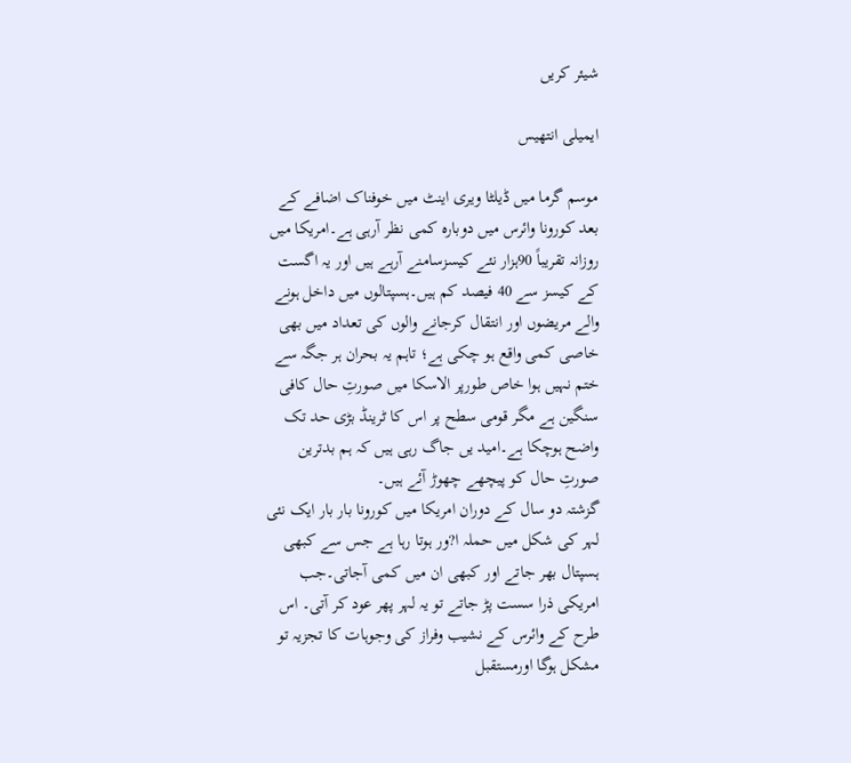شیئر کریں

ایمیلی انتھیس

موسم گرما میں ڈیلٹا ویری اینٹ میں خوفناک اضافے کے بعد کورونا وائرس میں دوبارہ کمی نظر آرہی ہے۔امریکا میں روزانہ تقریباً 90ہزار نئے کیسزسامنے آرہے ہیں اور یہ اگست کے کیسز سے 40 فیصد کم ہیں۔ہسپتالوں میں داخل ہونے والے مریضوں اور انتقال کرجانے والوں کی تعداد میں بھی خاصی کمی واقع ہو چکی ہے؛ تاہم یہ بحران ہر جگہ سے ختم نہیں ہوا خاص طورپر الاسکا میں صورتِ حال کافی سنگین ہے مگر قومی سطح پر اس کا ٹرینڈ بڑی حد تک واضح ہوچکا ہے۔امید یں جاگ رہی ہیں کہ ہم بدترین صورتِ حال کو پیچھے چھوڑ آئے ہیں۔
گزشتہ دو سال کے دوران امریکا میں کورونا بار بار ایک نئی لہر کی شکل میں حملہ ا?ور ہوتا رہا ہے جس سے کبھی ہسپتال بھر جاتے اور کبھی ان میں کمی آجاتی۔جب امریکی ذرا سست پڑ جاتے تو یہ لہر پھر عود کر آتی۔ اس طرح کے وائرس کے نشیب وفراز کی وجوہات کا تجزیہ تو مشکل ہوگا اورمستقبل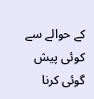کے حوالے سے کوئی پیش گوئی کرنا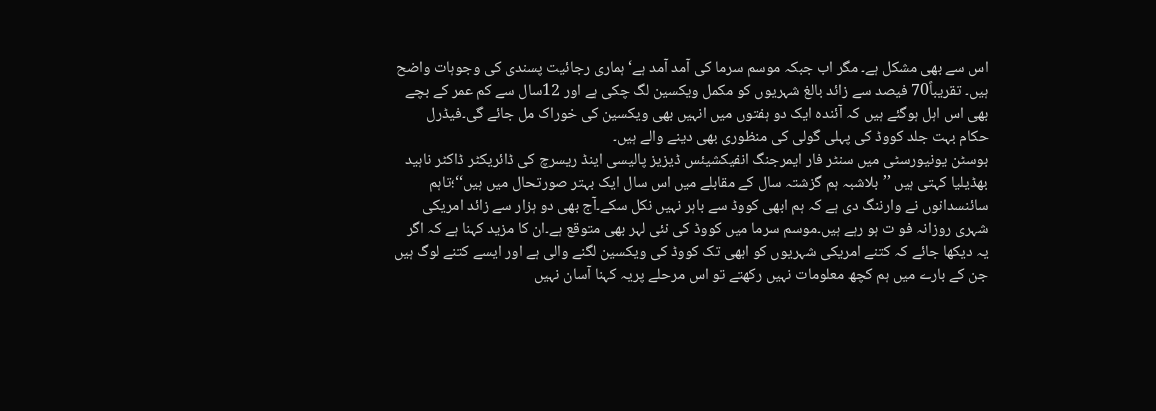اس سے بھی مشکل ہے۔ مگر اب جبکہ موسم سرما کی آمد آمد ہے‘ ہماری رجائیت پسندی کی وجوہات واضح ہیں۔ تقریباً70 فیصد سے زائد بالغ شہریوں کو مکمل ویکسین لگ چکی ہے اور 12سال سے کم عمر کے بچے بھی اس اہل ہوگئے ہیں کہ آئندہ ایک دو ہفتوں میں انہیں بھی ویکسین کی خوراک مل جائے گی۔فیڈرل حکام بہت جلد کووڈ کی پہلی گولی کی منظوری بھی دینے والے ہیں۔
بوسٹن یونیورسٹی میں سنٹر فار ایمرجنگ انفیکشیئس ڈیزیز پالیسی اینڈ ریسرچ کی ڈائریکٹر ڈاکٹر ناہید بھڈیلیا کہتی ہیں ’’بلاشبہ ہم گزشتہ سال کے مقابلے میں اس سال ایک بہتر صورتحال میں ہیں‘‘؛تاہم سائنسدانوں نے وارننگ دی ہے کہ ہم ابھی کووڈ سے باہر نہیں نکل سکے۔آج بھی دو ہزار سے زائد امریکی شہری روزانہ فو ت ہو رہے ہیں۔موسم سرما میں کووڈ کی نئی لہر بھی متوقع ہے۔ان کا مزید کہنا ہے کہ اگر یہ دیکھا جائے کہ کتنے امریکی شہریوں کو ابھی تک کووڈ کی ویکسین لگنے والی ہے اور ایسے کتنے لوگ ہیں جن کے بارے میں ہم کچھ معلومات نہیں رکھتے تو اس مرحلے پریہ کہنا آسان نہیں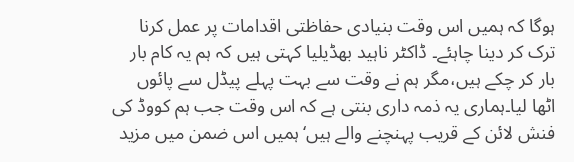ہوگا کہ ہمیں اس وقت بنیادی حفاظتی اقدامات پر عمل کرنا ترک کر دینا چاہئے۔ ڈاکٹر ناہید بھڈیلیا کہتی ہیں کہ ہم یہ کام بار بار کر چکے ہیں،مگر ہم نے وقت سے بہت پہلے پیڈل سے پائوں اٹھا لیا۔ہماری یہ ذمہ داری بنتی ہے کہ اس وقت جب ہم کووڈ کی فنش لائن کے قریب پہنچنے والے ہیں‘ہمیں اس ضمن میں مزید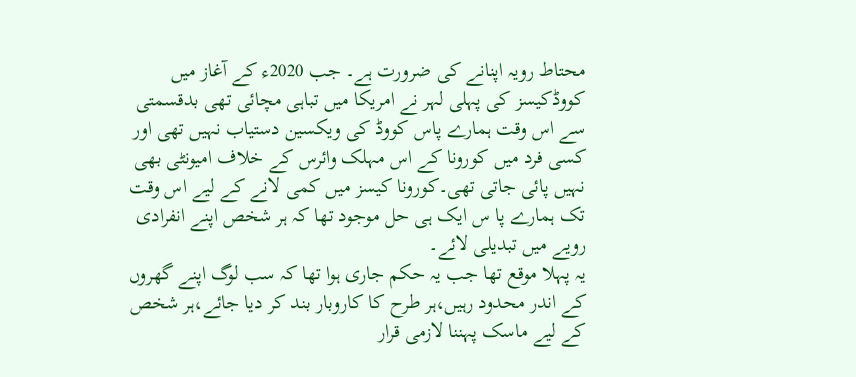محتاط رویہ اپنانے کی ضرورت ہے۔ جب 2020ء کے آغاز میں کووڈکیسز کی پہلی لہر نے امریکا میں تباہی مچائی تھی بدقسمتی سے اس وقت ہمارے پاس کووڈ کی ویکسین دستیاب نہیں تھی اور کسی فرد میں کورونا کے اس مہلک وائرس کے خلاف امیونٹی بھی نہیں پائی جاتی تھی۔کورونا کیسز میں کمی لانے کے لیے اس وقت تک ہمارے پا س ایک ہی حل موجود تھا کہ ہر شخص اپنے انفرادی رویے میں تبدیلی لائے۔
یہ پہلا موقع تھا جب یہ حکم جاری ہوا تھا کہ سب لوگ اپنے گھروں کے اندر محدود رہیں،ہر طرح کا کاروبار بند کر دیا جائے،ہر شخص کے لیے ماسک پہننا لازمی قرار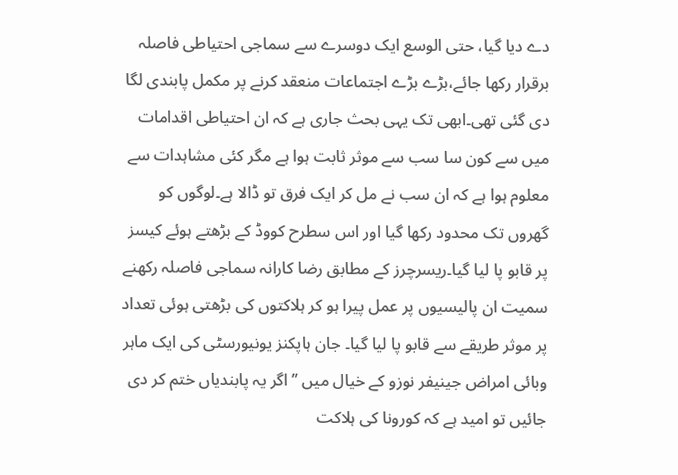دے دیا گیا، حتی الوسع ایک دوسرے سے سماجی احتیاطی فاصلہ برقرار رکھا جائے،بڑے بڑے اجتماعات منعقد کرنے پر مکمل پابندی لگا دی گئی تھی۔ابھی تک یہی بحث جاری ہے کہ ان احتیاطی اقدامات میں سے کون سا سب سے موثر ثابت ہوا ہے مگر کئی مشاہدات سے معلوم ہوا ہے کہ ان سب نے مل کر ایک فرق تو ڈالا ہے۔لوگوں کو گھروں تک محدود رکھا گیا اور اس سطرح کووڈ کے بڑھتے ہوئے کیسز پر قابو پا لیا گیا۔ریسرچرز کے مطابق رضا کارانہ سماجی فاصلہ رکھنے سمیت ان پالیسیوں پر عمل پیرا ہو کر ہلاکتوں کی بڑھتی ہوئی تعداد پر موثر طریقے سے قابو پا لیا گیا۔ جان ہاپکنز یونیورسٹی کی ایک ماہر وبائی امراض جینیفر نوزو کے خیال میں ’’ اگر یہ پابندیاں ختم کر دی جائیں تو امید ہے کہ کورونا کی ہلاکت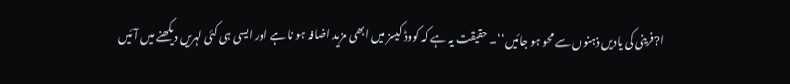ا?فرینی کی یادیں ذہنوں سے محو ہو جائیں‘‘۔ حقیقت یہ ہے کہ کووڈ کیسز میں ابھی مزید اضافہ ہو نا ہے اور ایسی ہی کئی لہریں دیکھنے میں آئیں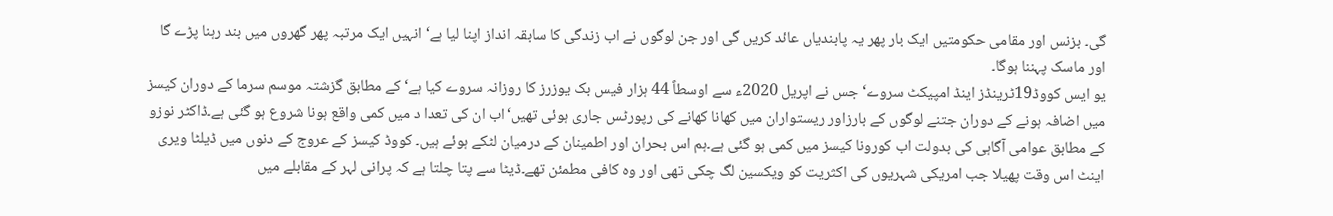گی۔ بزنس اور مقامی حکومتیں ایک بار پھر یہ پابندیاں عائد کریں گی اور جن لوگوں نے اب زندگی کا سابقہ انداز اپنا لیا ہے‘ انہیں ایک مرتبہ پھر گھروں میں بند رہنا پڑے گا اور ماسک پہننا ہوگا۔
یو ایس کووڈ19ٹرینڈز اینڈ امپیکٹ سروے‘ جس نے اپریل 2020ء سے اوسطاً 44 ہزار فیس بک یوزرز کا روزانہ سروے کیا ہے‘ کے مطابق گزشتہ موسم سرما کے دوران کیسز میں اضافہ ہونے کے دوران جتنے لوگوں کے بارزاور ریستواران میں کھانا کھانے کی رپورٹس جاری ہوئی تھیں‘اب ان کی تعدا د میں کمی واقع ہونا شروع ہو گئی ہے۔ڈاکٹر نوزو کے مطابق عوامی آگاہی کی بدولت اب کورونا کیسز میں کمی ہو گئی ہے۔ہم اس بحران اور اطمینان کے درمیان لٹکے ہوئے ہیں۔ کووڈ کیسز کے عروج کے دنوں میں ڈیلٹا ویری اینٹ اس وقت پھیلا جب امریکی شہریوں کی اکثریت کو ویکسین لگ چکی تھی اور وہ کافی مطمئن تھے۔ڈیٹا سے پتا چلتا ہے کہ پرانی لہر کے مقابلے میں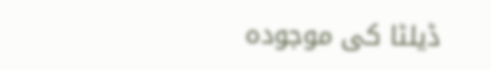ڈیلٹا کی موجودہ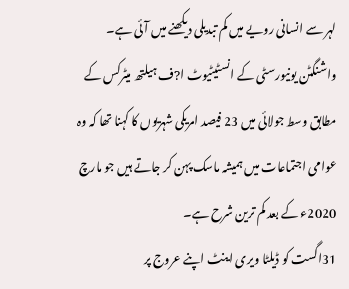لہر سے انسانی رویے میں کم تبدیلی دیکھنے میں آئی ہے۔ واشنگٹن یونیورسٹی کے انسٹیٹیوٹ ا?ف ہیلتھ میٹرکس کے مطابق وسط جولائی میں 23 فیصد امریکی شہریوں کا کہنا تھا کہ وہ عوامی اجتماعات میں ہمیشہ ماسک پہن کر جاتے ہیں جو مارچ 2020ء کے بعد کم ترین شرح ہے۔
31اگست کو ڈیلٹا ویری اینٹ اپنے عروج پر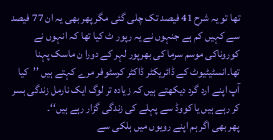تھا تو یہ شرح 41 فیصد تک چلی گئی مگر پھر بھی یہ ان 77 فیصد سے کہیں کم ہے جنہوں نے یہ رپور ٹ کیا تھا کہ انہوں نے کوروناکی موسم سرما کی بھرپور لہر کے دورا ن ماسک پہنا تھا۔انسٹیٹیوٹ کے ڈائریکٹر ڈاکٹر کرسٹوفر مرے کہتے ہیں ’’کیا آپ اپنے ارد گرد دیکھتے ہیں کہ زیادہ تر لوگ ایک نارمل زندگی بسر کر رہے ہیں یا کووڈ سے پہلے کی زندگی گزار رہے ہیں‘‘۔
پھر بھی اگر ہم اپنے رویوں میں ہلکی سے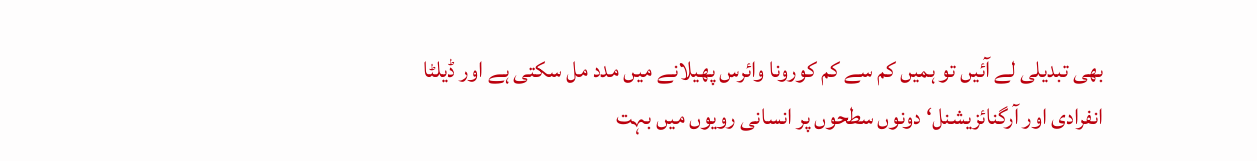بھی تبدیلی لے آئیں تو ہمیں کم سے کم کورونا وائرس پھیلانے میں مدد مل سکتی ہے اور ڈیلٹا انفرادی اور آرگنائزیشنل‘ دونوں سطحوں پر انسانی رویوں میں بہت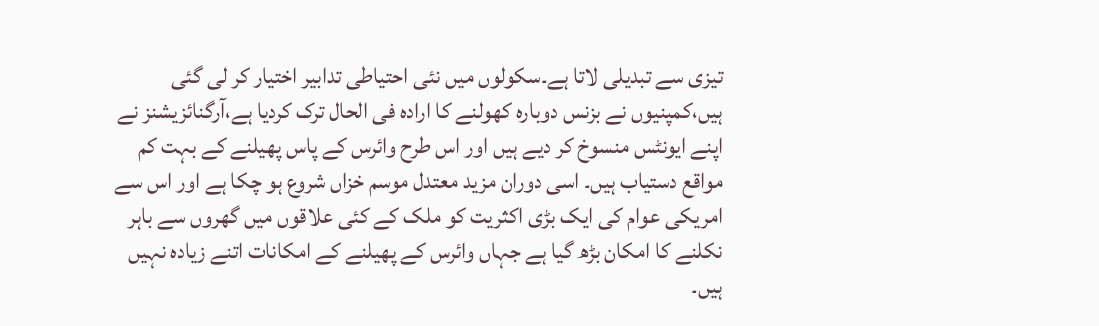تیزی سے تبدیلی لاتا ہے۔سکولوں میں نئی احتیاطی تدابیر اختیار کر لی گئی ہیں،کمپنیوں نے بزنس دوبارہ کھولنے کا ارادہ فی الحال ترک کردیا ہے،آرگنائزیشنز نے اپنے ایونٹس منسوخ کر دیے ہیں اور اس طرح وائرس کے پاس پھیلنے کے بہت کم مواقع دستیاب ہیں۔ اسی دوران مزید معتدل موسم خزاں شروع ہو چکا ہے اور اس سے امریکی عوام کی ایک بڑی اکثریت کو ملک کے کئی علاقوں میں گھروں سے باہر نکلنے کا امکان بڑھ گیا ہے جہاں وائرس کے پھیلنے کے امکانات اتنے زیادہ نہیں ہیں۔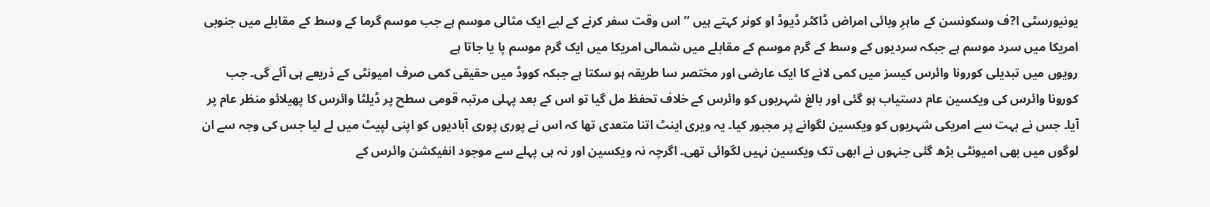یونیورسٹی ا?ف وسکونسن کے ماہرِ وبائی امراض ڈاکٹر ڈیوڈ او کونر کہتے ہیں ’’اس وقت سفر کرنے کے لیے ایک مثالی موسم ہے جب موسم گرما کے وسط کے مقابلے میں جنوبی امریکا میں سرد موسم ہے جبکہ سردیوں کے وسط کے گرم موسم کے مقابلے میں شمالی امریکا میں ایک گرم موسم پا یا جاتا ہے
رویوں میں تبدیلی کورونا وائرس کیسز میں کمی لانے کا ایک عارضی اور مختصر سا طریقہ ہو سکتا ہے جبکہ کووڈ میں حقیقی کمی صرف امیونٹی کے ذریعے ہی آئے گی۔ جب کورونا وائرس کی ویکسین عام دستیاب ہو گئی اور بالغ شہریوں کو وائرس کے خلاف تحفظ مل گیا تو اس کے بعد پہلی مرتبہ قومی سطح پر ڈیلٹا وائرس کا پھیلائو منظر عام پر آیا۔ جس نے بہت سے امریکی شہریوں کو ویکسین لگوانے پر مجبور کیا۔ یہ ویری اینٹ اتنا متعدی تھا کہ اس نے پوری پوری آبادیوں کو اپنی لپیٹ میں لے لیا جس کی وجہ سے ان لوگوں میں بھی امیونٹی بڑھ گئی جنہوں نے ابھی تک ویکسین نہیں لگوائی تھی۔ اگرچہ نہ ویکسین اور نہ ہی پہلے سے موجود انفیکشن وائرس کے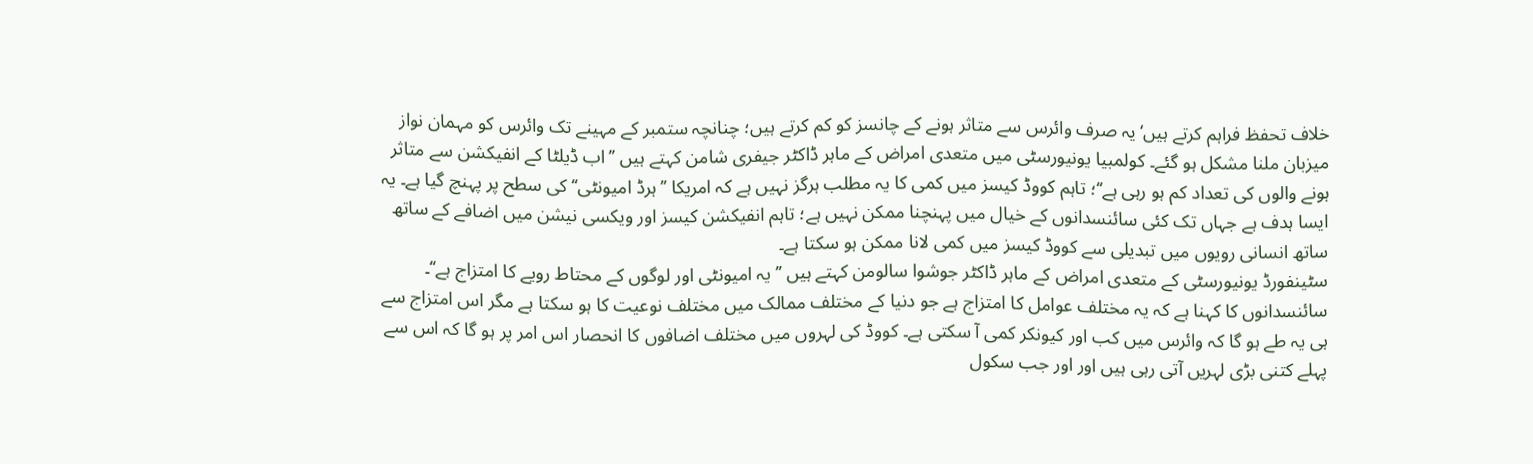خلاف تحفظ فراہم کرتے ہیں‘ یہ صرف وائرس سے متاثر ہونے کے چانسز کو کم کرتے ہیں؛ چنانچہ ستمبر کے مہینے تک وائرس کو مہمان نواز میزبان ملنا مشکل ہو گئے۔ کولمبیا یونیورسٹی میں متعدی امراض کے ماہر ڈاکٹر جیفری شامن کہتے ہیں ’’اب ڈیلٹا کے انفیکشن سے متاثر ہونے والوں کی تعداد کم ہو رہی ہے‘‘؛ تاہم کووڈ کیسز میں کمی کا یہ مطلب ہرگز نہیں ہے کہ امریکا ’’ہرڈ امیونٹی‘‘ کی سطح پر پہنچ گیا ہے۔ یہ ایسا ہدف ہے جہاں تک کئی سائنسدانوں کے خیال میں پہنچنا ممکن نہیں ہے؛ تاہم انفیکشن کیسز اور ویکسی نیشن میں اضافے کے ساتھ ساتھ انسانی رویوں میں تبدیلی سے کووڈ کیسز میں کمی لانا ممکن ہو سکتا ہے۔
سٹینفورڈ یونیورسٹی کے متعدی امراض کے ماہر ڈاکٹر جوشوا سالومن کہتے ہیں ’’یہ امیونٹی اور لوگوں کے محتاط رویے کا امتزاج ہے‘‘۔ سائنسدانوں کا کہنا ہے کہ یہ مختلف عوامل کا امتزاج ہے جو دنیا کے مختلف ممالک میں مختلف نوعیت کا ہو سکتا ہے مگر اس امتزاج سے ہی یہ طے ہو گا کہ وائرس میں کب اور کیونکر کمی آ سکتی ہے۔ کووڈ کی لہروں میں مختلف اضافوں کا انحصار اس امر پر ہو گا کہ اس سے پہلے کتنی بڑی لہریں آتی رہی ہیں اور اور جب سکول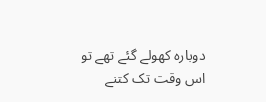دوبارہ کھولے گئے تھے تو اس وقت تک کتنے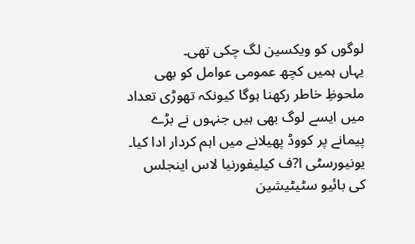لوگوں کو ویکسین لگ چکی تھی۔
یہاں ہمیں کچھ عمومی عوامل کو بھی ملحوظِ خاطر رکھنا ہوگا کیونکہ تھوڑی تعداد میں ایسے لوگ بھی ہیں جنہوں نے بڑے پیمانے پر کووڈ پھیلانے میں اہم کردار ادا کیا۔ یونیورسٹی ا?ف کیلیفورنیا لاس اینجلس کی بائیو سٹیٹیشین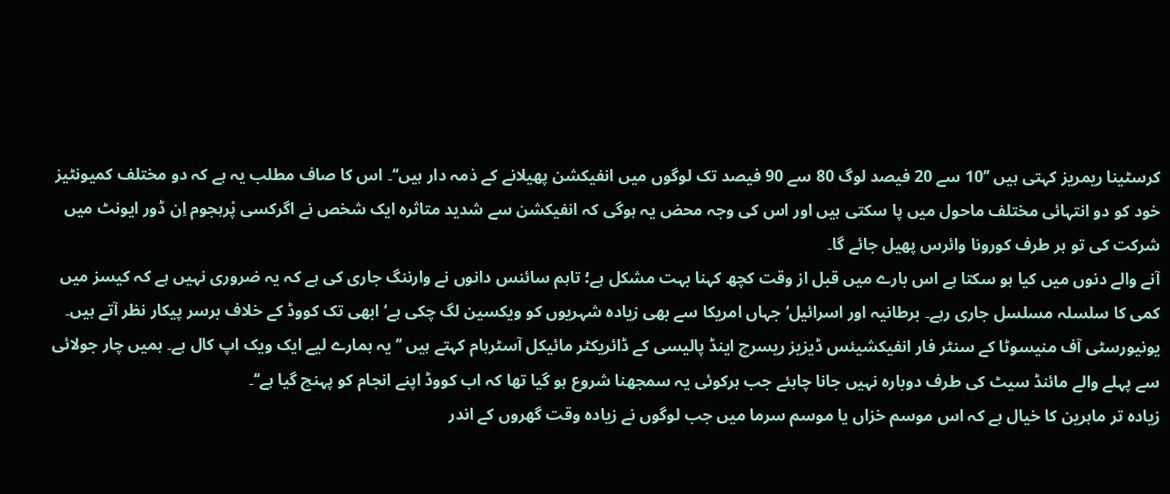کرسٹینا ریمریز کہتی ہیں ’’10 سے 20 فیصد لوگ 80 سے 90 فیصد تک لوگوں میں انفیکشن پھیلانے کے ذمہ دار ہیں‘‘۔ اس کا صاف مطلب یہ ہے کہ دو مختلف کمیونٹیز خود کو دو انتہائی مختلف ماحول میں پا سکتی ہیں اور اس کی وجہ محض یہ ہوگی کہ انفیکشن سے شدید متاثرہ ایک شخص نے اگرکسی پْرہجوم اِن ڈور ایونٹ میں شرکت کی تو ہر طرف کورونا وائرس پھیل جائے گا۔
آنے والے دنوں میں کیا ہو سکتا ہے اس بارے میں قبل از وقت کچھ کہنا بہت مشکل ہے؛ تاہم سائنس دانوں نے وارننگ جاری کی ہے کہ یہ ضروری نہیں ہے کہ کیسز میں کمی کا سلسلہ مسلسل جاری رہے۔ برطانیہ اور اسرائیل‘ جہاں امریکا سے بھی زیادہ شہریوں کو ویکسین لگ چکی ہے‘ ابھی تک کووڈ کے خلاف برسر پیکار نظر آتے ہیں۔ یونیورسٹی آف منیسوٹا کے سنٹر فار انفیکشیئس ڈیزیز ریسرچ اینڈ پالیسی کے ڈائریکٹر مائیکل آسٹرہام کہتے ہیں ’’یہ ہمارے لیے ایک ویک اپ کال ہے۔ ہمیں چار جولائی سے پہلے والے مائنڈ سیٹ کی طرف دوبارہ نہیں جانا چاہئے جب ہرکوئی یہ سمجھنا شروع ہو گیا تھا کہ اب کووڈ اپنے انجام کو پہنچ گیا ہے‘‘۔
زیادہ تر ماہرین کا خیال ہے کہ اس موسم خزاں یا موسم سرما میں جب لوگوں نے زیادہ وقت گھروں کے اندر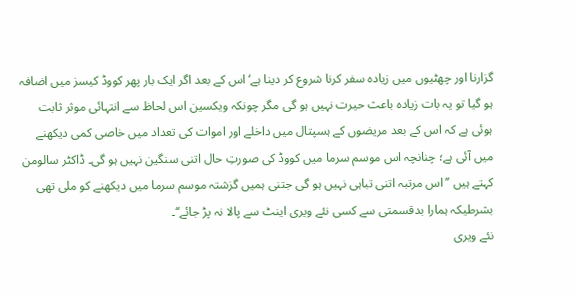گزارنا اور چھٹیوں میں زیادہ سفر کرنا شروع کر دینا ہے‘ اس کے بعد اگر ایک بار پھر کووڈ کیسز میں اضافہ ہو گیا تو یہ بات زیادہ باعث حیرت نہیں ہو گی مگر چونکہ ویکسین اس لحاظ سے انتہائی موثر ثابت ہوئی ہے کہ اس کے بعد مریضوں کے ہسپتال میں داخلے اور اموات کی تعداد میں خاصی کمی دیکھنے میں آئی ہے؛ چنانچہ اس موسم سرما میں کووڈ کی صورتِ حال اتنی سنگین نہیں ہو گی۔ ڈاکٹر سالومن کہتے ہیں ’’اس مرتبہ اتنی تباہی نہیں ہو گی جتنی ہمیں گزشتہ موسم سرما میں دیکھنے کو ملی تھی بشرطیکہ ہمارا بدقسمتی سے کسی نئے ویری اینٹ سے پالا نہ پڑ جائے‘‘۔
نئے ویری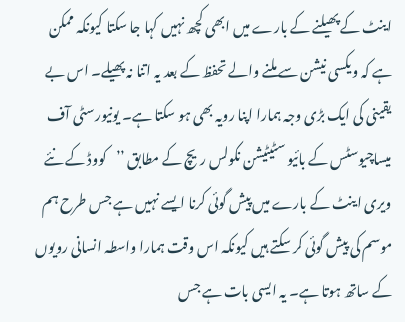اینٹ کے پھیلنے کے بارے میں ابھی کچھ نہیں کہا جا سکتا کیونکہ ممکن ہے کہ ویکسی نیشن سے ملنے والے تحفظ کے بعد یہ اتنا نہ پھیلے۔ اس بے یقینی کی ایک بڑی وجہ ہمارا اپنا رویہ بھی ہو سکتا ہے۔ یونیورسٹی آف میساچیوسٹس کے بائیو سٹیٹیشن نکولس ریچ کے مطابق ’’کووڈ کے نئے ویری اینٹ کے بارے میں پیش گوئی کرنا ایسے نہیں ہے جس طرح ہم موسم کی پیش گوئی کر سکتے ہیں کیونکہ اس وقت ہمارا واسطہ انسانی رویوں کے ساتھ ہوتا ہے۔ یہ ایسی بات ہے جس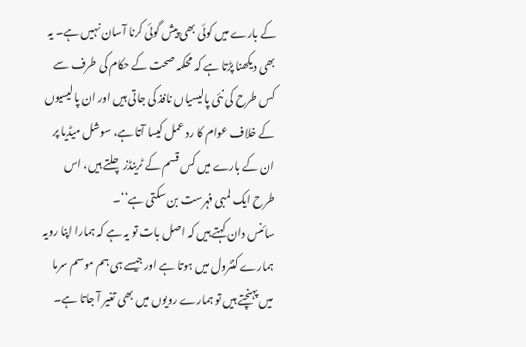کے بارے میں کوئی بھی پیش گوئی کرنا آسان نہیں ہے۔ یہ بھی دیکھنا پڑتا ہے کہ محکمہ صحت کے حکام کی طرف سے کس طرح کی نئی پالیسیاں نافذ کی جاتی ہیں اور ان پالیسیوں کے خلاف عوام کا رد عمل کیسا آتا ہے، سوشل میڈیا پر ان کے بارے میں کس قسم کے ٹرینڈز چلتے ہیں، اس طرح ایک لمبی فہرست بن سکتی ہے‘‘۔
سائنس دان کہتے ہیں کہ اصل بات تو یہ ہے کہ ہمارا اپنا رویہ ہمارے کنٹرول میں ہوتا ہے اور جیسے ہی ہم موسم سرما میں پہنچتے ہیں تو ہمارے رویوں میں بھی تغیر آ جاتا ہے۔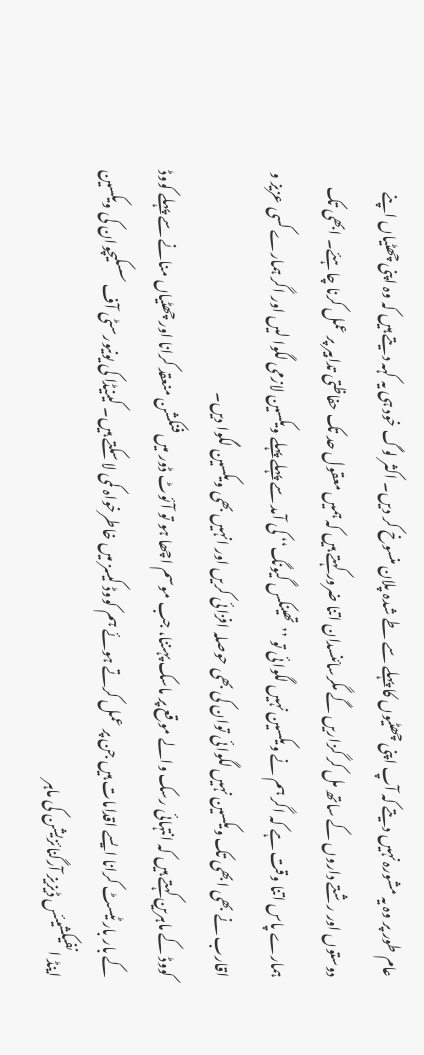عام طور پر وہ یہ مشورہ نہیں دیتے کہ آپ اپنی چھٹیوں کا پہلے سے طے شدہ پلان منسوخ کر دیں۔ اکثر لوگ خود ہی یہ کہہ دیتے ہیں کہ وہ اپنی چھٹیاں اپنے دوستوں اور رشتے داروں کے ساتھ مل کر گزاریں گے مگرسائنسدان اتنا ضرور کہتے ہیں کہ ہمیں معقول حد تک حفاظتی تدابیر پر عمل کرنا چاہئے۔ ابھی تک ہمارے پاس اتنا وقت ہے کہ اگر ہم نے ویکسین نہیں لگوائی تو ’’تھینکس گیونگ‘‘ کی آمد سے پہلے پہلے ویکسین لازمی لگوا لیں اور اگر ہمارے کسی عزیز و اقارب نے بھی ابھی تک ویکسین نہیں لگوائی توان کی بھی حوصلہ افزائی کریں اور انہیں بھی ویکسین لگوا دیں۔
کووڈ کے ماہرین کہتے ہیں کہ انتہائی رسک والے موقع پر ماسک پہننا، جب موسم اچھا ہو تو آئوٹ ڈور میں فنکشن منعقد کرانا اور چھٹیاں منانے سے پہلے کووڈ کے بار بار ٹیسٹ کرانا ایسے اقدامات ہیں جن پر عمل کرتے ہوئے ہم کووڈ کیسز میں خاطرخواہ کمی لا سکتے ہیں۔ کینیڈا کی یونیورسٹی آف سسکیچوان کی ویکسین اینڈ انفیکشیئس ڈیزیز آرگنائزیشن کی ماہر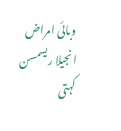وبائی امراض انجیلا ریسمسن کہتی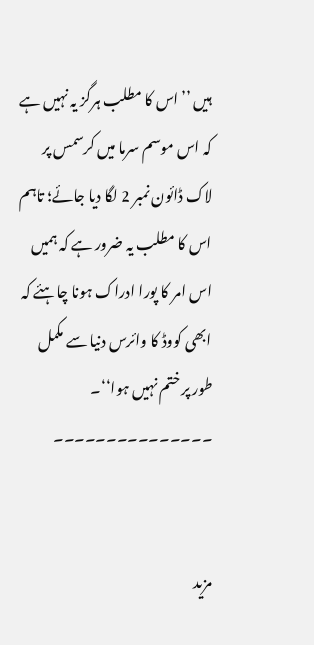ہیں ’’اس کا مطلب ہرگز یہ نہیں ہے کہ اس موسم سرما میں کرسمس پر لاک ڈائون نمبر 2 لگا دیا جائے؛ تاہم اس کا مطلب یہ ضرور ہے کہ ہمیں اس امر کا پورا ادراک ہونا چاہئے کہ ابھی کووڈ کا وائرس دنیا سے مکمل طور پر ختم نہیں ہوا‘‘۔
۔۔۔۔۔۔۔۔۔۔۔۔۔۔۔


مزید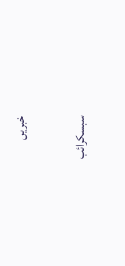خبریں

سبسکرائب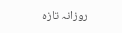روزانہ تازہ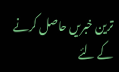ترین خبریں حاصل کرنے کے لئے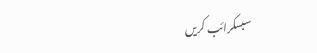سبسکرائب کریں